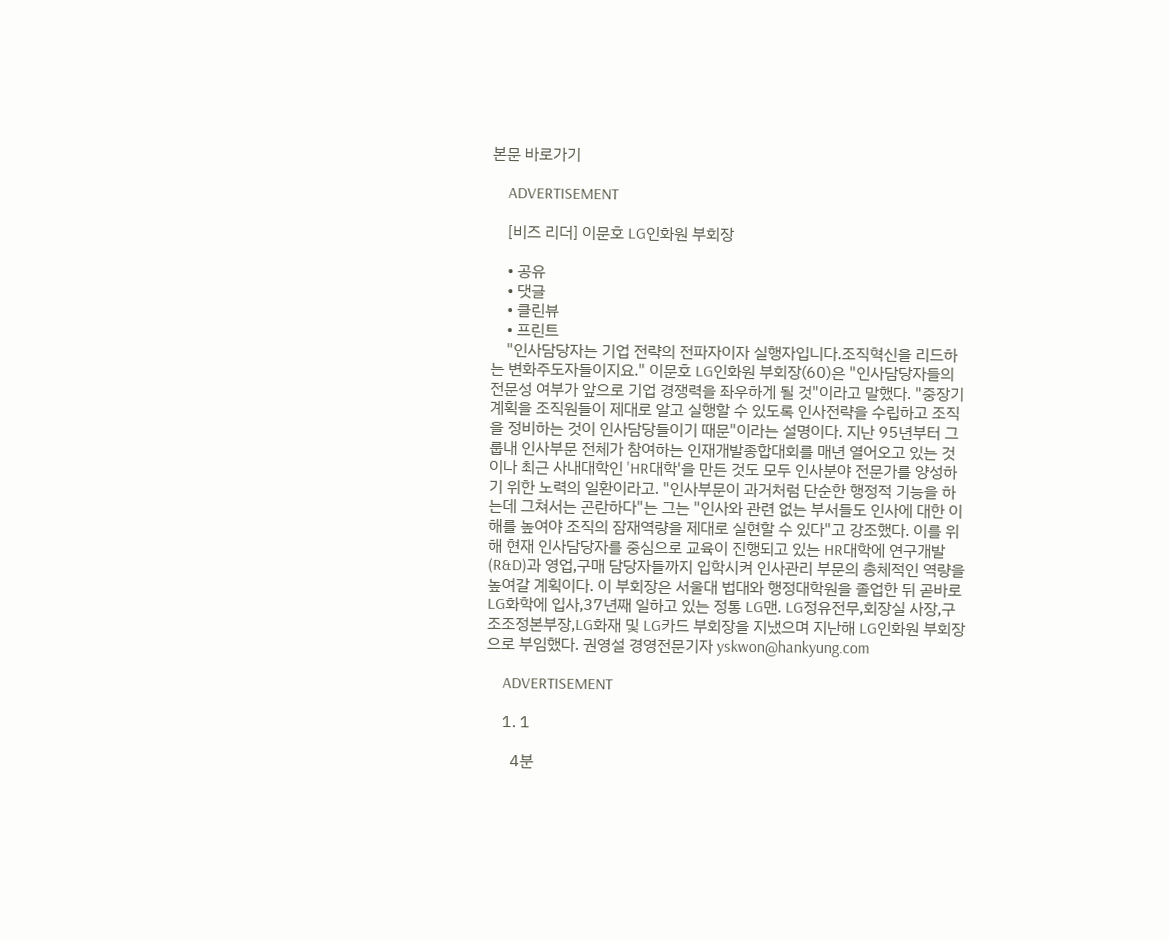본문 바로가기

    ADVERTISEMENT

    [비즈 리더] 이문호 LG인화원 부회장

    • 공유
    • 댓글
    • 클린뷰
    • 프린트
    "인사담당자는 기업 전략의 전파자이자 실행자입니다.조직혁신을 리드하는 변화주도자들이지요." 이문호 LG인화원 부회장(60)은 "인사담당자들의 전문성 여부가 앞으로 기업 경쟁력을 좌우하게 될 것"이라고 말했다. "중장기 계획을 조직원들이 제대로 알고 실행할 수 있도록 인사전략을 수립하고 조직을 정비하는 것이 인사담당들이기 때문"이라는 설명이다. 지난 95년부터 그룹내 인사부문 전체가 참여하는 인재개발종합대회를 매년 열어오고 있는 것이나 최근 사내대학인 'HR대학'을 만든 것도 모두 인사분야 전문가를 양성하기 위한 노력의 일환이라고. "인사부문이 과거처럼 단순한 행정적 기능을 하는데 그쳐서는 곤란하다"는 그는 "인사와 관련 없는 부서들도 인사에 대한 이해를 높여야 조직의 잠재역량을 제대로 실현할 수 있다"고 강조했다. 이를 위해 현재 인사담당자를 중심으로 교육이 진행되고 있는 HR대학에 연구개발(R&D)과 영업,구매 담당자들까지 입학시켜 인사관리 부문의 총체적인 역량을 높여갈 계획이다. 이 부회장은 서울대 법대와 행정대학원을 졸업한 뒤 곧바로 LG화학에 입사,37년째 일하고 있는 정통 LG맨. LG정유전무,회장실 사장,구조조정본부장,LG화재 및 LG카드 부회장을 지냈으며 지난해 LG인화원 부회장으로 부임했다. 권영설 경영전문기자 yskwon@hankyung.com

    ADVERTISEMENT

    1. 1

      4분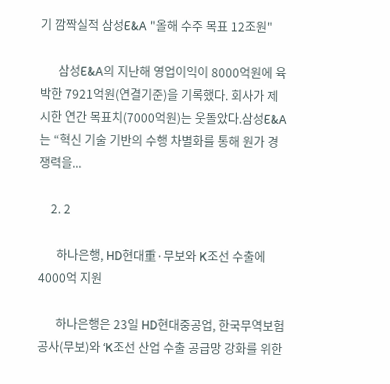기 깜짝실적 삼성E&A "올해 수주 목표 12조원"

      삼성E&A의 지난해 영업이익이 8000억원에 육박한 7921억원(연결기준)을 기록했다. 회사가 제시한 연간 목표치(7000억원)는 웃돌았다.삼성E&A는 “혁신 기술 기반의 수행 차별화를 통해 원가 경쟁력을...

    2. 2

      하나은행, HD현대重·무보와 K조선 수출에 4000억 지원

      하나은행은 23일 HD현대중공업, 한국무역보험공사(무보)와 ‘K조선 산업 수출 공급망 강화를 위한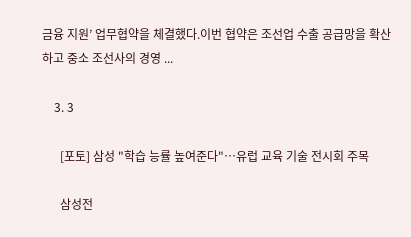금융 지원’ 업무협약을 체결했다.이번 협약은 조선업 수출 공급망을 확산하고 중소 조선사의 경영 ...

    3. 3

      [포토] 삼성 "학습 능률 높여준다"…유럽 교육 기술 전시회 주목

      삼성전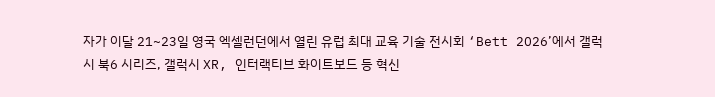자가 이달 21~23일 영국 엑셀런던에서 열린 유럽 최대 교육 기술 전시회 ‘Bett 2026’에서 갤럭시 북6 시리즈, 갤럭시 XR, 인터랙티브 화이트보드 등 혁신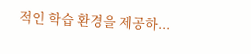적인 학습 환경을 제공하...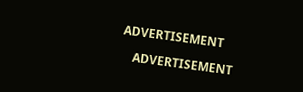ADVERTISEMENT

    ADVERTISEMENT